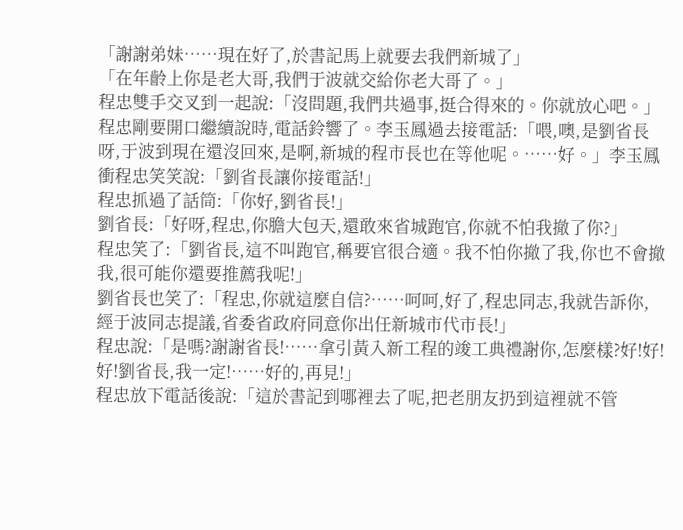「謝謝弟妹……現在好了,於書記馬上就要去我們新城了」
「在年齡上你是老大哥,我們于波就交給你老大哥了。」
程忠雙手交叉到一起說:「沒問題,我們共過事,挺合得來的。你就放心吧。」
程忠剛要開口繼續說時,電話鈴響了。李玉鳳過去接電話:「喂,噢,是劉省長呀,于波到現在還沒回來,是啊,新城的程市長也在等他呢。……好。」李玉鳳衝程忠笑笑說:「劉省長讓你接電話!」
程忠抓過了話筒:「你好,劉省長!」
劉省長:「好呀,程忠,你膽大包天,還敢來省城跑官,你就不怕我撤了你?」
程忠笑了:「劉省長,這不叫跑官,稱要官很合適。我不怕你撤了我,你也不會撤我,很可能你還要推薦我呢!」
劉省長也笑了:「程忠,你就這麼自信?……呵呵,好了,程忠同志,我就告訴你,經于波同志提議,省委省政府同意你出任新城市代市長!」
程忠說:「是嗎?謝謝省長!……拿引黃入新工程的竣工典禮謝你,怎麼樣?好!好!好!劉省長,我一定!……好的,再見!」
程忠放下電話後說:「這於書記到哪裡去了呢,把老朋友扔到這裡就不管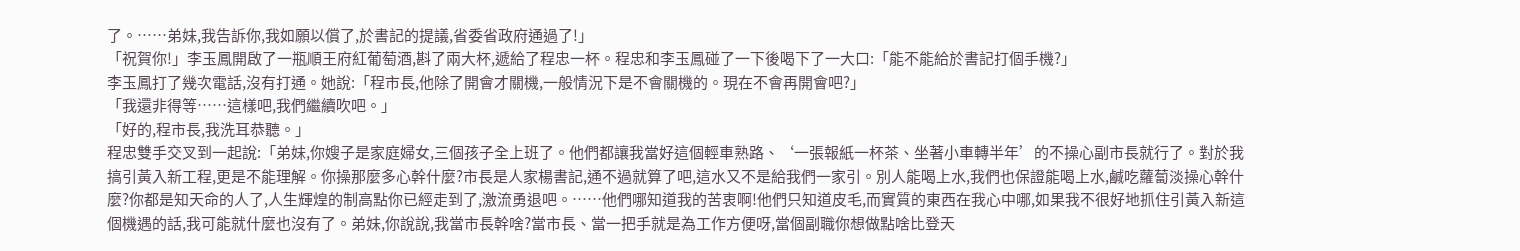了。……弟妹,我告訴你,我如願以償了,於書記的提議,省委省政府通過了!」
「祝賀你!」李玉鳳開啟了一瓶順王府紅葡萄酒,斟了兩大杯,遞給了程忠一杯。程忠和李玉鳳碰了一下後喝下了一大口:「能不能給於書記打個手機?」
李玉鳳打了幾次電話,沒有打通。她說:「程市長,他除了開會才關機,一般情況下是不會關機的。現在不會再開會吧?」
「我還非得等……這樣吧,我們繼續吹吧。」
「好的,程市長,我洗耳恭聽。」
程忠雙手交叉到一起說:「弟妹,你嫂子是家庭婦女,三個孩子全上班了。他們都讓我當好這個輕車熟路、‘一張報紙一杯茶、坐著小車轉半年’的不操心副市長就行了。對於我搞引黃入新工程,更是不能理解。你操那麼多心幹什麼?市長是人家楊書記,通不過就算了吧,這水又不是給我們一家引。別人能喝上水,我們也保證能喝上水,鹹吃蘿蔔淡操心幹什麼?你都是知天命的人了,人生輝煌的制高點你已經走到了,激流勇退吧。……他們哪知道我的苦衷啊!他們只知道皮毛,而實質的東西在我心中哪,如果我不很好地抓住引黃入新這個機遇的話,我可能就什麼也沒有了。弟妹,你說說,我當市長幹啥?當市長、當一把手就是為工作方便呀,當個副職你想做點啥比登天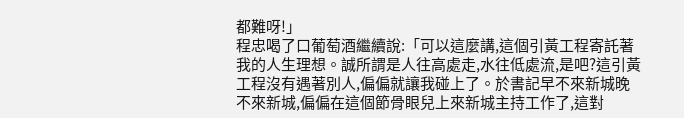都難呀!」
程忠喝了口葡萄酒繼續說:「可以這麼講,這個引黃工程寄託著我的人生理想。誠所謂是人往高處走,水往低處流,是吧?這引黃工程沒有遇著別人,偏偏就讓我碰上了。於書記早不來新城晚不來新城,偏偏在這個節骨眼兒上來新城主持工作了,這對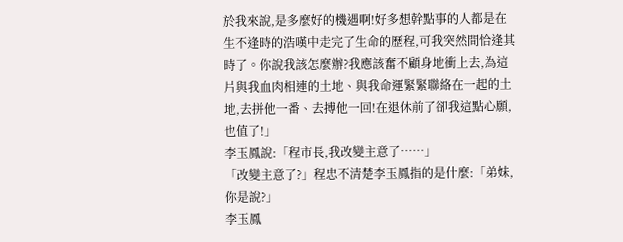於我來說,是多麼好的機遇啊!好多想幹點事的人都是在生不逢時的浩嘆中走完了生命的歷程,可我突然間恰逢其時了。你說我該怎麼辦?我應該奮不顧身地衝上去,為這片與我血肉相連的土地、與我命運緊緊聯絡在一起的土地,去拼他一番、去搏他一回!在退休前了卻我這點心願,也值了!」
李玉鳳說:「程市長,我改變主意了……」
「改變主意了?」程忠不清楚李玉鳳指的是什麼:「弟妹,你是說?」
李玉鳳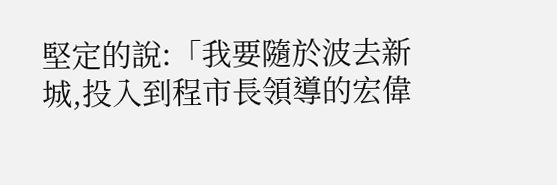堅定的說:「我要隨於波去新城,投入到程市長領導的宏偉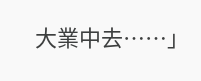大業中去……」